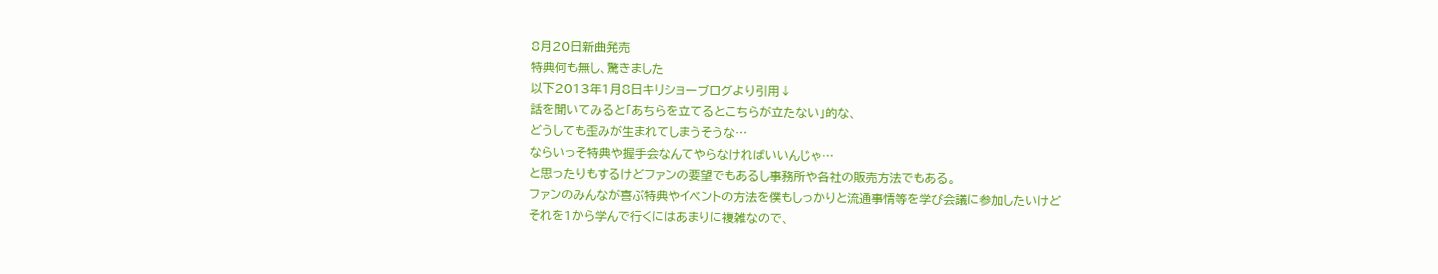8月20日新曲発売
特典何も無し、驚きました
以下2013年1月8日キリショーブログより引用↓
話を聞いてみると「あちらを立てるとこちらが立たない」的な、
どうしても歪みが生まれてしまうそうな…
ならいっそ特典や握手会なんてやらなければいいんじゃ…
と思ったりもするけどファンの要望でもあるし事務所や各社の販売方法でもある。
ファンのみんなが喜ぶ特典やイベントの方法を僕もしっかりと流通事情等を学び会議に参加したいけど
それを1から学んで行くにはあまりに複雑なので、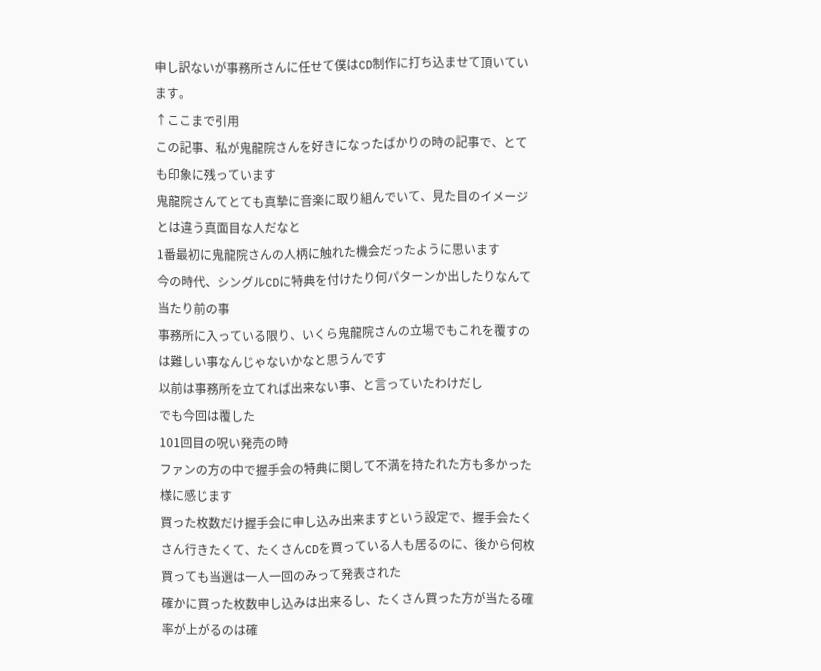申し訳ないが事務所さんに任せて僕はCD制作に打ち込ませて頂いています。
↑ここまで引用
この記事、私が鬼龍院さんを好きになったばかりの時の記事で、とても印象に残っています
鬼龍院さんてとても真摯に音楽に取り組んでいて、見た目のイメージとは違う真面目な人だなと
1番最初に鬼龍院さんの人柄に触れた機会だったように思います
今の時代、シングルCDに特典を付けたり何パターンか出したりなんて当たり前の事
事務所に入っている限り、いくら鬼龍院さんの立場でもこれを覆すのは難しい事なんじゃないかなと思うんです
以前は事務所を立てれば出来ない事、と言っていたわけだし
でも今回は覆した
101回目の呪い発売の時
ファンの方の中で握手会の特典に関して不満を持たれた方も多かった様に感じます
買った枚数だけ握手会に申し込み出来ますという設定で、握手会たくさん行きたくて、たくさんCDを買っている人も居るのに、後から何枚買っても当選は一人一回のみって発表された
確かに買った枚数申し込みは出来るし、たくさん買った方が当たる確率が上がるのは確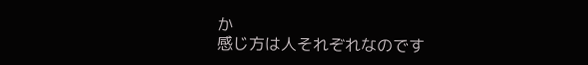か
感じ方は人それぞれなのです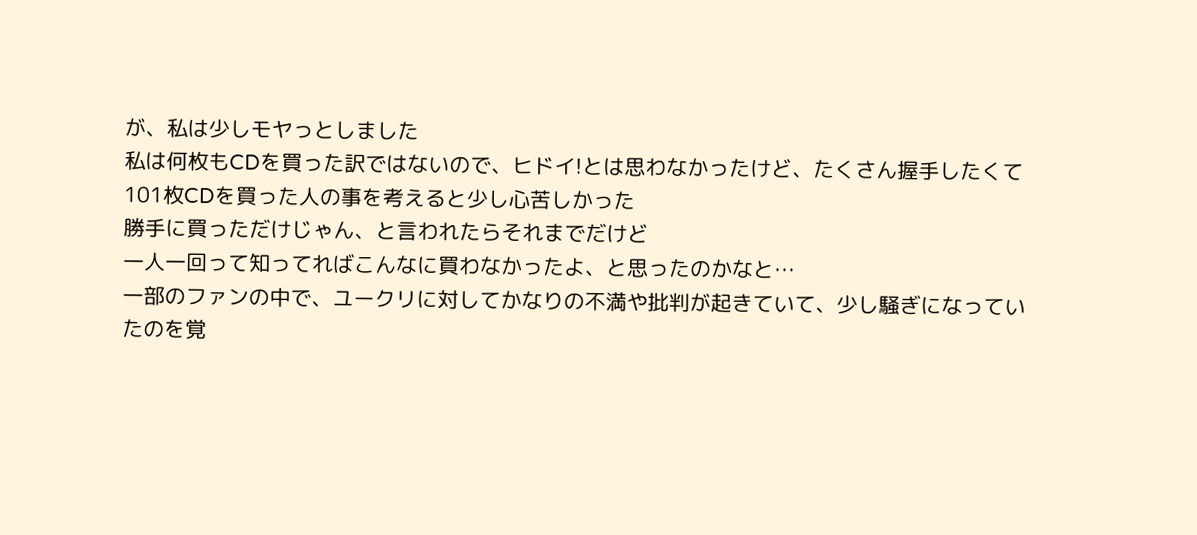が、私は少しモヤっとしました
私は何枚もCDを買った訳ではないので、ヒドイ!とは思わなかったけど、たくさん握手したくて101枚CDを買った人の事を考えると少し心苦しかった
勝手に買っただけじゃん、と言われたらそれまでだけど
一人一回って知ってればこんなに買わなかったよ、と思ったのかなと…
一部のファンの中で、ユークリに対してかなりの不満や批判が起きていて、少し騒ぎになっていたのを覚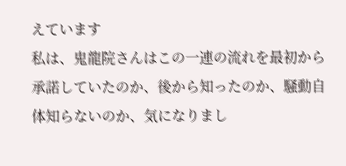えています
私は、鬼龍院さんはこの一連の流れを最初から承諾していたのか、後から知ったのか、騒動自体知らないのか、気になりまし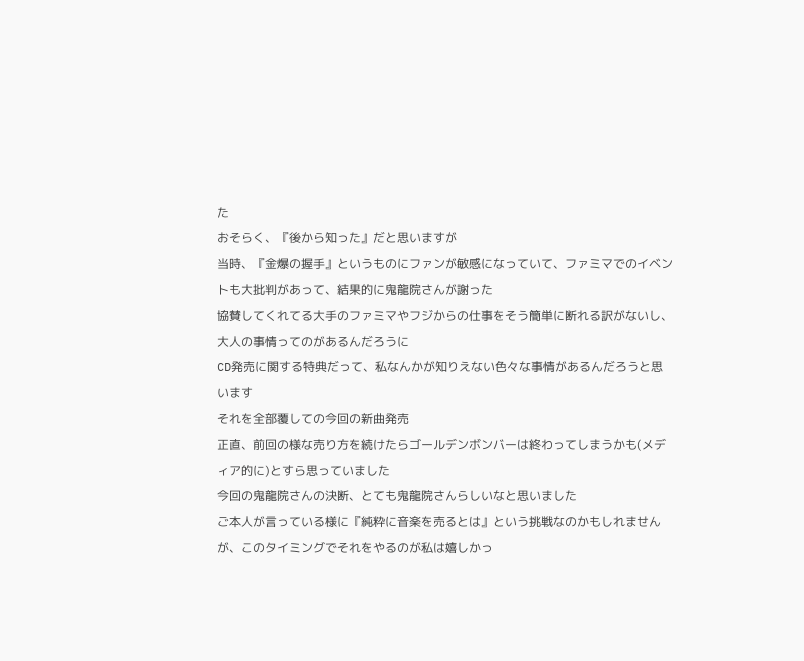た
おそらく、『後から知った』だと思いますが
当時、『金爆の握手』というものにファンが敏感になっていて、ファミマでのイベントも大批判があって、結果的に鬼龍院さんが謝った
協賛してくれてる大手のファミマやフジからの仕事をそう簡単に断れる訳がないし、大人の事情ってのがあるんだろうに
CD発売に関する特典だって、私なんかが知りえない色々な事情があるんだろうと思います
それを全部覆しての今回の新曲発売
正直、前回の様な売り方を続けたらゴールデンボンバーは終わってしまうかも(メディア的に)とすら思っていました
今回の鬼龍院さんの決断、とても鬼龍院さんらしいなと思いました
ご本人が言っている様に『純粋に音楽を売るとは』という挑戦なのかもしれませんが、このタイミングでそれをやるのが私は嬉しかっ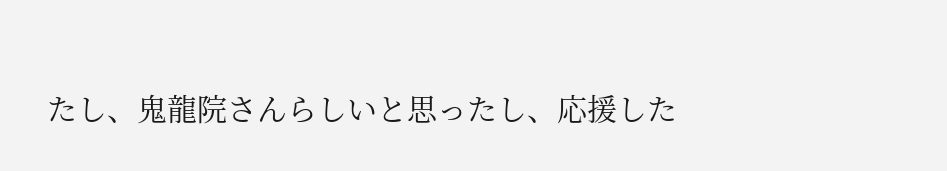たし、鬼龍院さんらしいと思ったし、応援した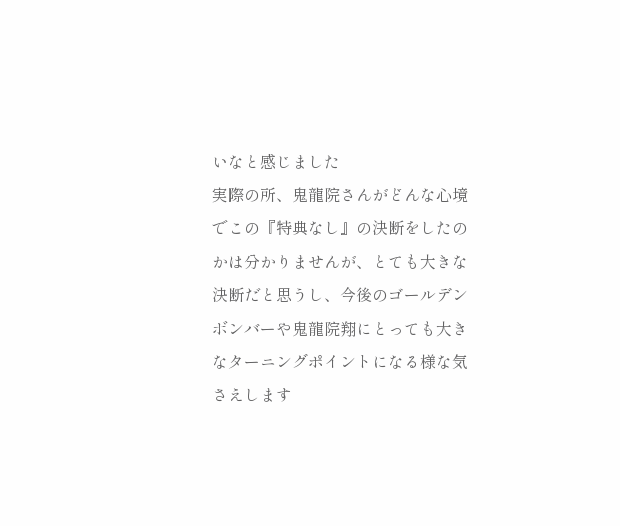いなと感じました
実際の所、鬼龍院さんがどんな心境でこの『特典なし』の決断をしたのかは分かりませんが、とても大きな決断だと思うし、今後のゴールデンボンバーや鬼龍院翔にとっても大きなターニングポイントになる様な気さえします